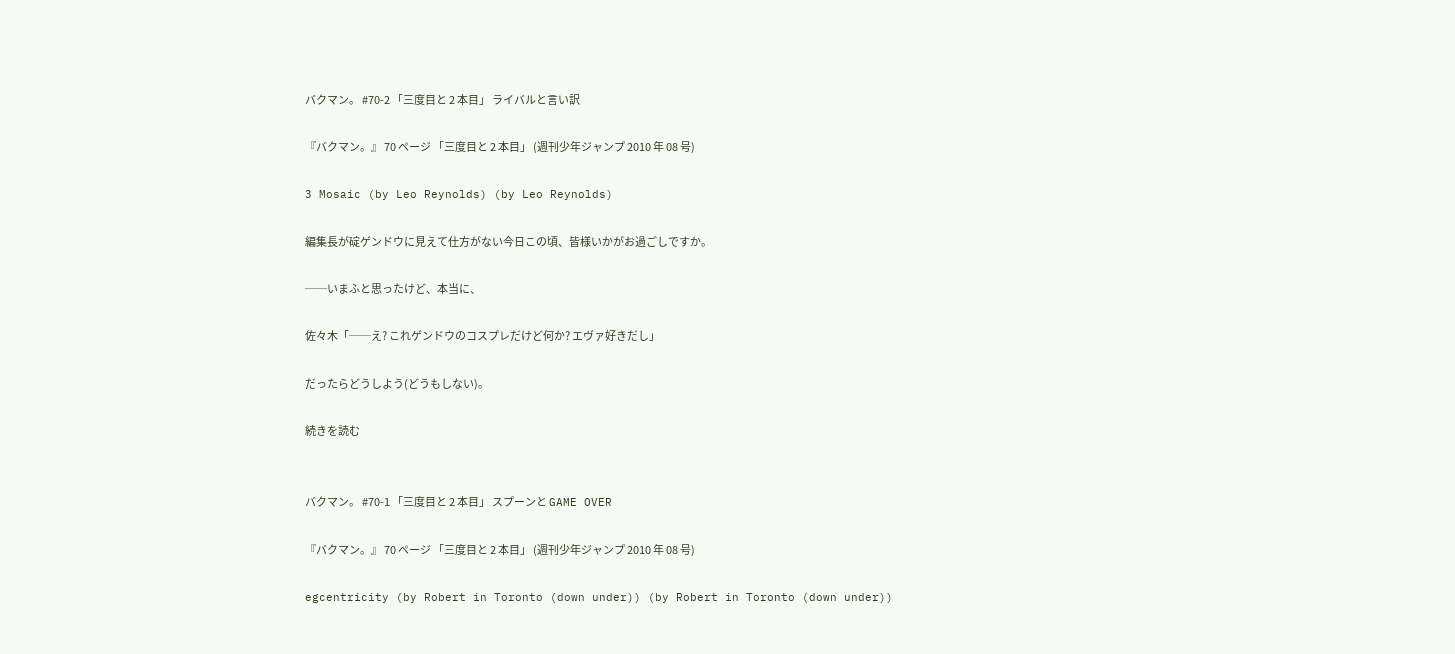バクマン。 #70-2 「三度目と 2 本目」 ライバルと言い訳

『バクマン。』 70 ページ 「三度目と 2 本目」 (週刊少年ジャンプ 2010 年 08 号)

3 Mosaic (by Leo Reynolds) (by Leo Reynolds)

編集長が碇ゲンドウに見えて仕方がない今日この頃、皆様いかがお過ごしですか。

──いまふと思ったけど、本当に、

佐々木「──え? これゲンドウのコスプレだけど何か? エヴァ好きだし」

だったらどうしよう(どうもしない)。

続きを読む


バクマン。 #70-1 「三度目と 2 本目」 スプーンと GAME OVER

『バクマン。』 70 ページ 「三度目と 2 本目」 (週刊少年ジャンプ 2010 年 08 号)

egcentricity (by Robert in Toronto (down under)) (by Robert in Toronto (down under))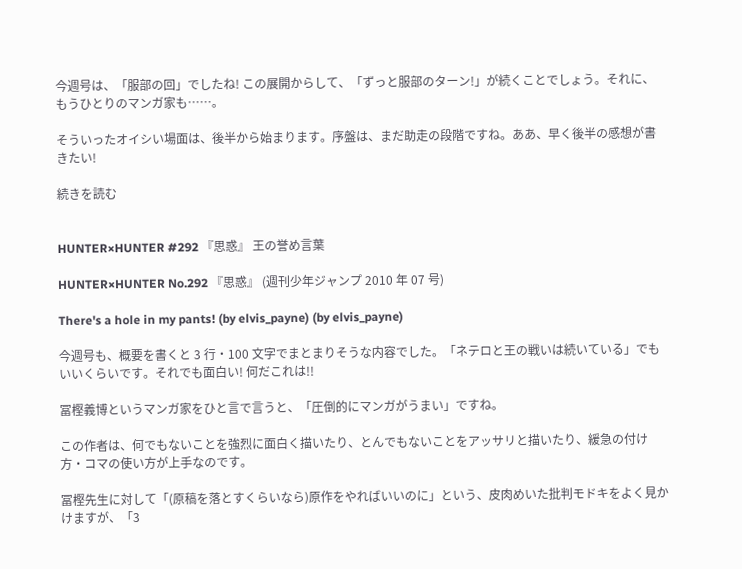今週号は、「服部の回」でしたね! この展開からして、「ずっと服部のターン!」が続くことでしょう。それに、もうひとりのマンガ家も……。

そういったオイシい場面は、後半から始まります。序盤は、まだ助走の段階ですね。ああ、早く後半の感想が書きたい!

続きを読む


HUNTER×HUNTER #292 『思惑』 王の誉め言葉

HUNTER×HUNTER No.292 『思惑』 (週刊少年ジャンプ 2010 年 07 号)

There's a hole in my pants! (by elvis_payne) (by elvis_payne)

今週号も、概要を書くと 3 行・100 文字でまとまりそうな内容でした。「ネテロと王の戦いは続いている」でもいいくらいです。それでも面白い! 何だこれは!!

冨樫義博というマンガ家をひと言で言うと、「圧倒的にマンガがうまい」ですね。

この作者は、何でもないことを強烈に面白く描いたり、とんでもないことをアッサリと描いたり、緩急の付け方・コマの使い方が上手なのです。

冨樫先生に対して「(原稿を落とすくらいなら)原作をやればいいのに」という、皮肉めいた批判モドキをよく見かけますが、「3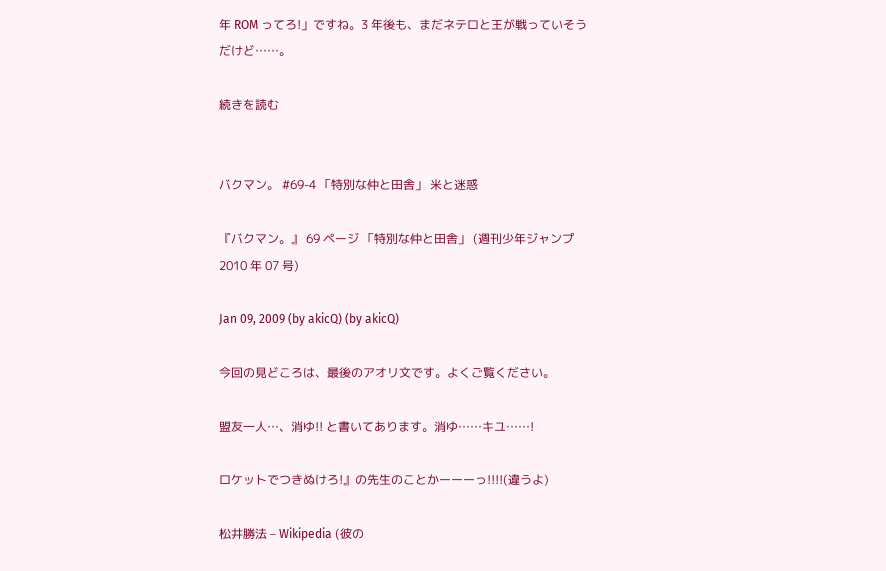年 ROM ってろ!」ですね。3 年後も、まだネテロと王が戦っていそうだけど……。

続きを読む


バクマン。 #69-4 「特別な仲と田舎」 米と迷惑

『バクマン。』 69 ページ 「特別な仲と田舎」 (週刊少年ジャンプ 2010 年 07 号)

Jan 09, 2009 (by akicQ) (by akicQ)

今回の見どころは、最後のアオリ文です。よくご覧ください。

盟友一人…、消ゆ!! と書いてあります。消ゆ……キユ……!

ロケットでつきぬけろ!』の先生のことかーーーっ!!!!(違うよ)

松井勝法 – Wikipedia (彼の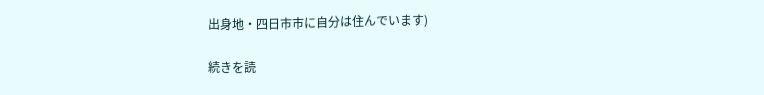出身地・四日市市に自分は住んでいます)

続きを読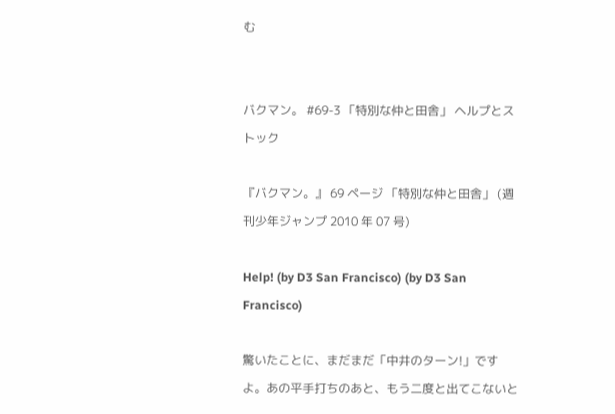む


バクマン。 #69-3 「特別な仲と田舎」 ヘルプとストック

『バクマン。』 69 ページ 「特別な仲と田舎」 (週刊少年ジャンプ 2010 年 07 号)

Help! (by D3 San Francisco) (by D3 San Francisco)

驚いたことに、まだまだ「中井のターン!」ですよ。あの平手打ちのあと、もう二度と出てこないと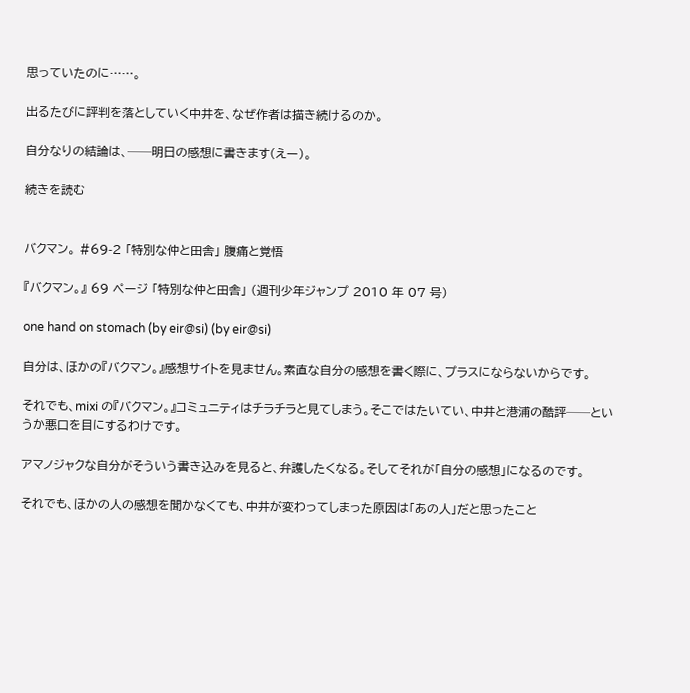思っていたのに……。

出るたびに評判を落としていく中井を、なぜ作者は描き続けるのか。

自分なりの結論は、──明日の感想に書きます(えー)。

続きを読む


バクマン。 #69-2 「特別な仲と田舎」 腹痛と覚悟

『バクマン。』 69 ページ 「特別な仲と田舎」 (週刊少年ジャンプ 2010 年 07 号)

one hand on stomach (by eir@si) (by eir@si)

自分は、ほかの『バクマン。』感想サイトを見ません。素直な自分の感想を書く際に、プラスにならないからです。

それでも、mixi の『バクマン。』コミュニティはチラチラと見てしまう。そこではたいてい、中井と港浦の酷評──というか悪口を目にするわけです。

アマノジャクな自分がそういう書き込みを見ると、弁護したくなる。そしてそれが「自分の感想」になるのです。

それでも、ほかの人の感想を聞かなくても、中井が変わってしまった原因は「あの人」だと思ったこと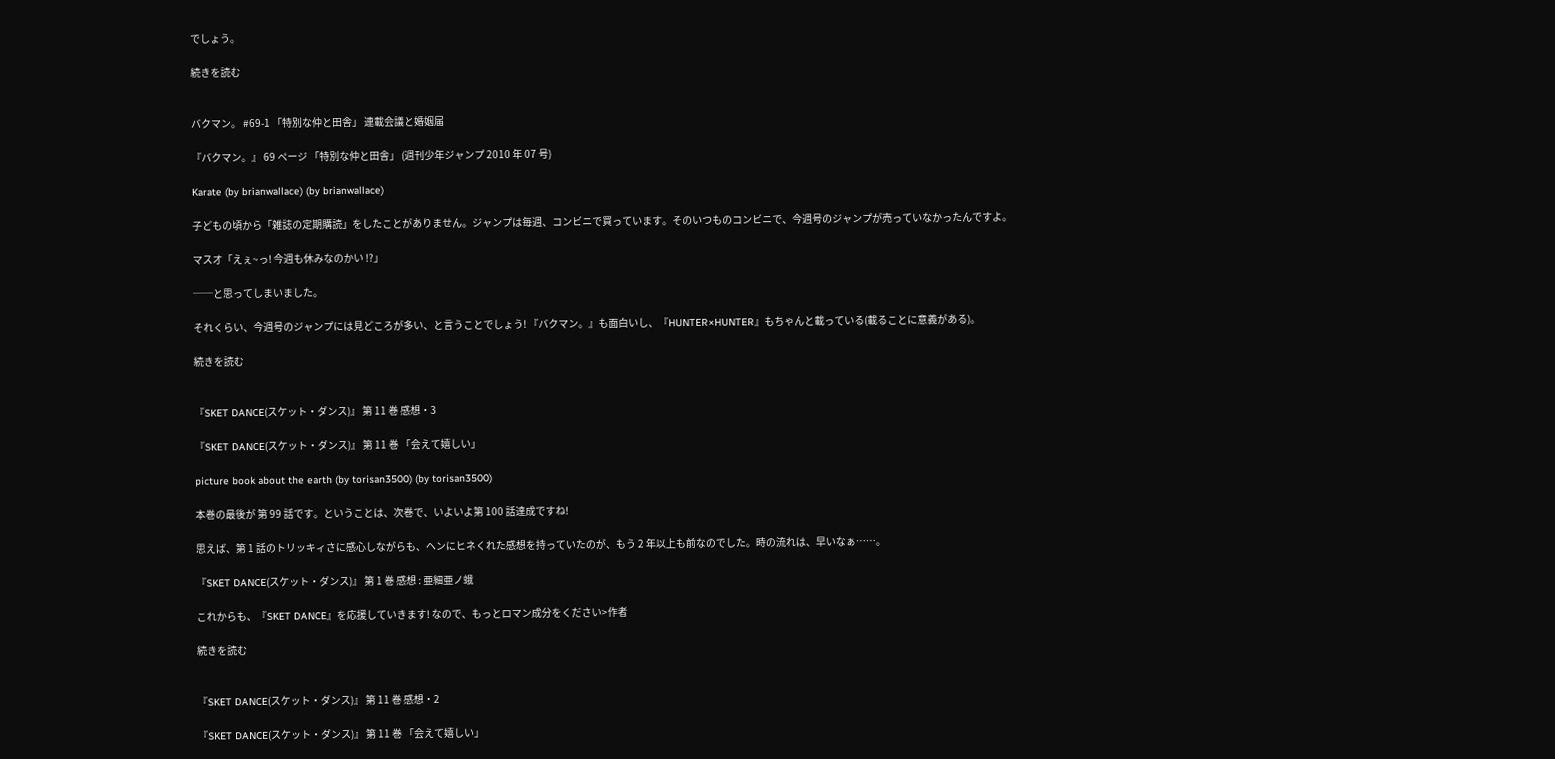でしょう。

続きを読む


バクマン。 #69-1 「特別な仲と田舎」 連載会議と婚姻届

『バクマン。』 69 ページ 「特別な仲と田舎」 (週刊少年ジャンプ 2010 年 07 号)

Karate (by brianwallace) (by brianwallace)

子どもの頃から「雑誌の定期購読」をしたことがありません。ジャンプは毎週、コンビニで買っています。そのいつものコンビニで、今週号のジャンプが売っていなかったんですよ。

マスオ「えぇ~っ! 今週も休みなのかい !?」

──と思ってしまいました。

それくらい、今週号のジャンプには見どころが多い、と言うことでしょう! 『バクマン。』も面白いし、『HUNTER×HUNTER』もちゃんと載っている(載ることに意義がある)。

続きを読む


『SKET DANCE(スケット・ダンス)』 第 11 巻 感想・3

『SKET DANCE(スケット・ダンス)』 第 11 巻 「会えて嬉しい」

picture book about the earth (by torisan3500) (by torisan3500)

本巻の最後が 第 99 話です。ということは、次巻で、いよいよ第 100 話達成ですね!

思えば、第 1 話のトリッキィさに感心しながらも、ヘンにヒネくれた感想を持っていたのが、もう 2 年以上も前なのでした。時の流れは、早いなぁ……。

『SKET DANCE(スケット・ダンス)』 第 1 巻 感想 : 亜細亜ノ蛾

これからも、『SKET DANCE』を応援していきます! なので、もっとロマン成分をください>作者

続きを読む


『SKET DANCE(スケット・ダンス)』 第 11 巻 感想・2

『SKET DANCE(スケット・ダンス)』 第 11 巻 「会えて嬉しい」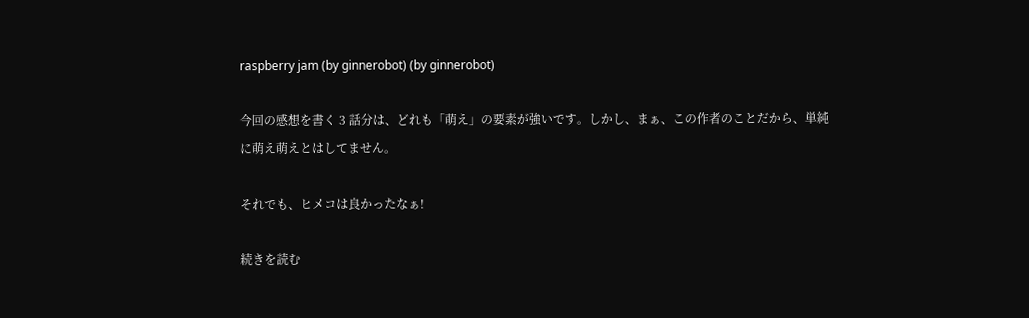raspberry jam (by ginnerobot) (by ginnerobot)

今回の感想を書く 3 話分は、どれも「萌え」の要素が強いです。しかし、まぁ、この作者のことだから、単純に萌え萌えとはしてません。

それでも、ヒメコは良かったなぁ!

続きを読む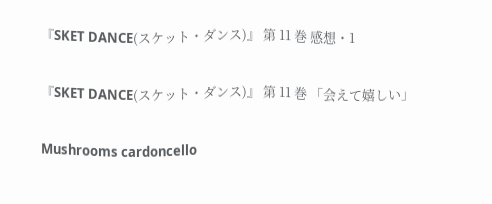『SKET DANCE(スケット・ダンス)』 第 11 巻 感想・1

『SKET DANCE(スケット・ダンス)』 第 11 巻 「会えて嬉しい」

Mushrooms cardoncello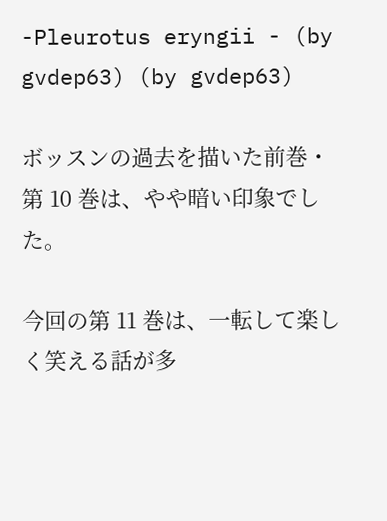-Pleurotus eryngii - (by gvdep63) (by gvdep63)

ボッスンの過去を描いた前巻・第 10 巻は、やや暗い印象でした。

今回の第 11 巻は、一転して楽しく笑える話が多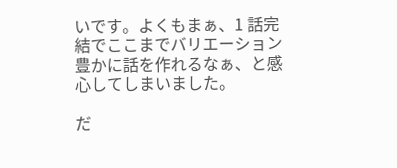いです。よくもまぁ、1 話完結でここまでバリエーション豊かに話を作れるなぁ、と感心してしまいました。

だ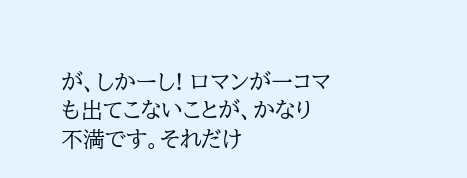が、しかーし! ロマンが一コマも出てこないことが、かなり不満です。それだけ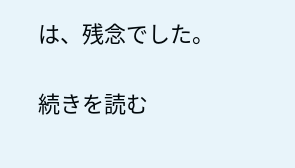は、残念でした。

続きを読む